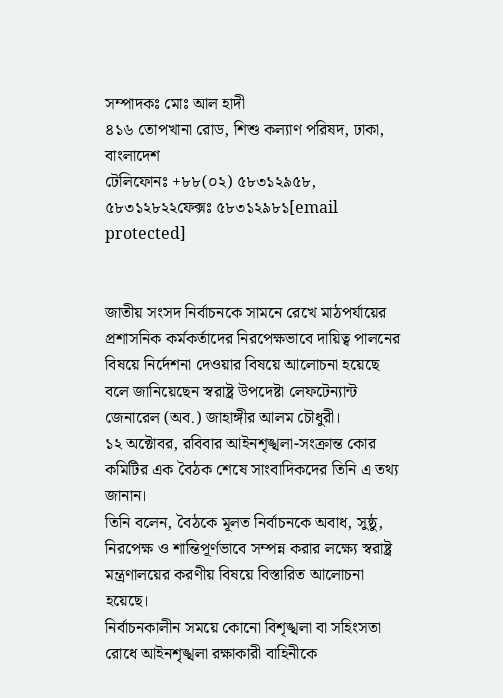সম্পাদকঃ মোঃ আল হাদী
৪১৬ তোপখানা রোড, শিশু কল্যাণ পরিষদ, ঢাকা, বাংলাদেশ
টেলিফোনঃ +৮৮(০২) ৫৮৩১২৯৫৮, ৫৮৩১২৮২২ফেক্সঃ ৫৮৩১২৯৮১[email protected]


জাতীয় সংসদ নির্বাচনকে সামনে রেখে মাঠপর্যায়ের প্রশাসনিক কর্মকর্তাদের নিরপেক্ষভাবে দায়িত্ব পালনের বিষয়ে নির্দেশনা দেওয়ার বিষয়ে আলোচনা হয়েছে বলে জানিয়েছেন স্বরাষ্ট্র উপদেষ্টা লেফটেন্যান্ট জেনারেল (অব.) জাহাঙ্গীর আলম চৌধুরী।
১২ অক্টোবর, রবিবার আইনশৃঙ্খলা-সংক্রান্ত কোর কমিটির এক বৈঠক শেষে সাংবাদিকদের তিনি এ তথ্য জানান।
তিনি বলেন, বৈঠকে মূলত নির্বাচনকে অবাধ, সুষ্ঠু, নিরপেক্ষ ও শান্তিপূর্ণভাবে সম্পন্ন করার লক্ষ্যে স্বরাষ্ট্র মন্ত্রণালয়ের করণীয় বিষয়ে বিস্তারিত আলোচনা হয়েছে।
নির্বাচনকালীন সময়ে কোনো বিশৃঙ্খলা বা সহিংসতা রোধে আইনশৃঙ্খলা রক্ষাকারী বাহিনীকে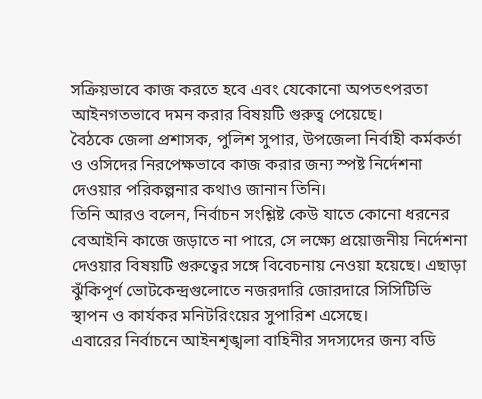সক্রিয়ভাবে কাজ করতে হবে এবং যেকোনো অপতৎপরতা আইনগতভাবে দমন করার বিষয়টি গুরুত্ব পেয়েছে।
বৈঠকে জেলা প্রশাসক, পুলিশ সুপার, উপজেলা নির্বাহী কর্মকর্তা ও ওসিদের নিরপেক্ষভাবে কাজ করার জন্য স্পষ্ট নির্দেশনা দেওয়ার পরিকল্পনার কথাও জানান তিনি।
তিনি আরও বলেন, নির্বাচন সংশ্লিষ্ট কেউ যাতে কোনো ধরনের বেআইনি কাজে জড়াতে না পারে, সে লক্ষ্যে প্রয়োজনীয় নির্দেশনা দেওয়ার বিষয়টি গুরুত্বের সঙ্গে বিবেচনায় নেওয়া হয়েছে। এছাড়া ঝুঁকিপূর্ণ ভোটকেন্দ্রগুলোতে নজরদারি জোরদারে সিসিটিভি স্থাপন ও কার্যকর মনিটরিংয়ের সুপারিশ এসেছে।
এবারের নির্বাচনে আইনশৃঙ্খলা বাহিনীর সদস্যদের জন্য বডি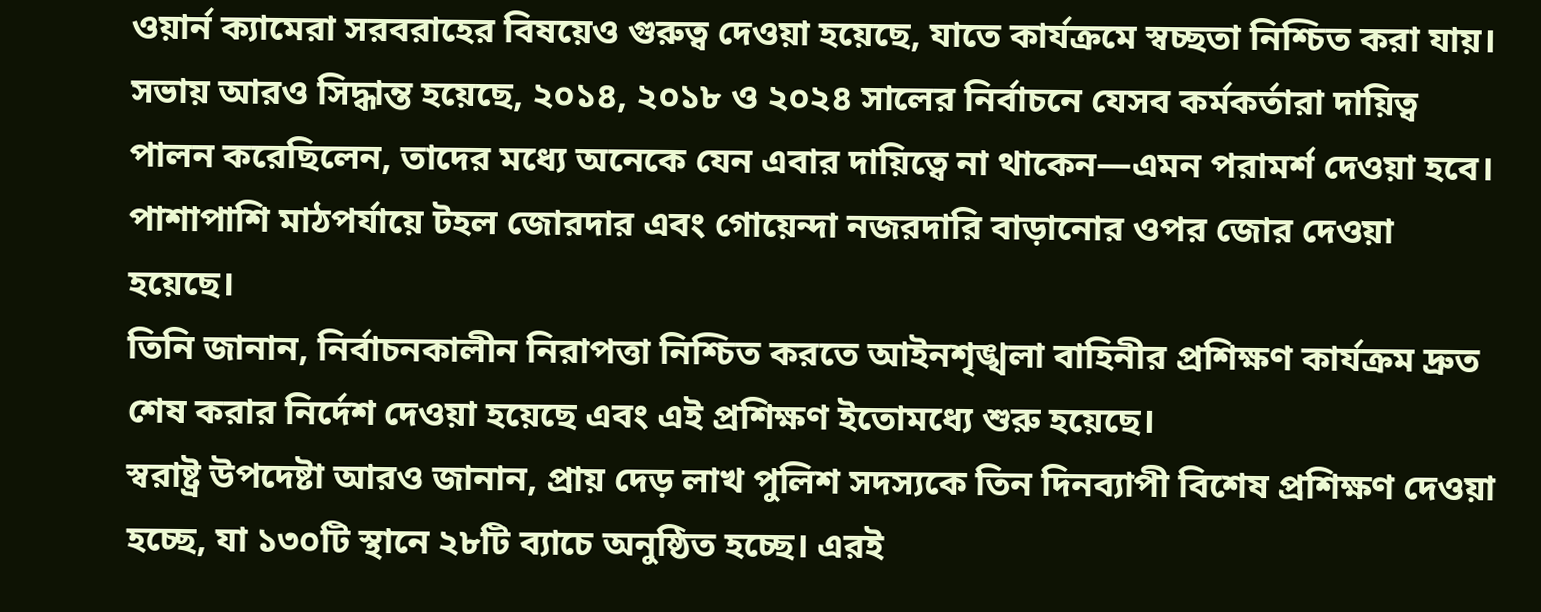ওয়ার্ন ক্যামেরা সরবরাহের বিষয়েও গুরুত্ব দেওয়া হয়েছে, যাতে কার্যক্রমে স্বচ্ছতা নিশ্চিত করা যায়।
সভায় আরও সিদ্ধান্ত হয়েছে, ২০১৪, ২০১৮ ও ২০২৪ সালের নির্বাচনে যেসব কর্মকর্তারা দায়িত্ব পালন করেছিলেন, তাদের মধ্যে অনেকে যেন এবার দায়িত্বে না থাকেন—এমন পরামর্শ দেওয়া হবে। পাশাপাশি মাঠপর্যায়ে টহল জোরদার এবং গোয়েন্দা নজরদারি বাড়ানোর ওপর জোর দেওয়া হয়েছে।
তিনি জানান, নির্বাচনকালীন নিরাপত্তা নিশ্চিত করতে আইনশৃঙ্খলা বাহিনীর প্রশিক্ষণ কার্যক্রম দ্রুত শেষ করার নির্দেশ দেওয়া হয়েছে এবং এই প্রশিক্ষণ ইতোমধ্যে শুরু হয়েছে।
স্বরাষ্ট্র উপদেষ্টা আরও জানান, প্রায় দেড় লাখ পুলিশ সদস্যকে তিন দিনব্যাপী বিশেষ প্রশিক্ষণ দেওয়া হচ্ছে, যা ১৩০টি স্থানে ২৮টি ব্যাচে অনুষ্ঠিত হচ্ছে। এরই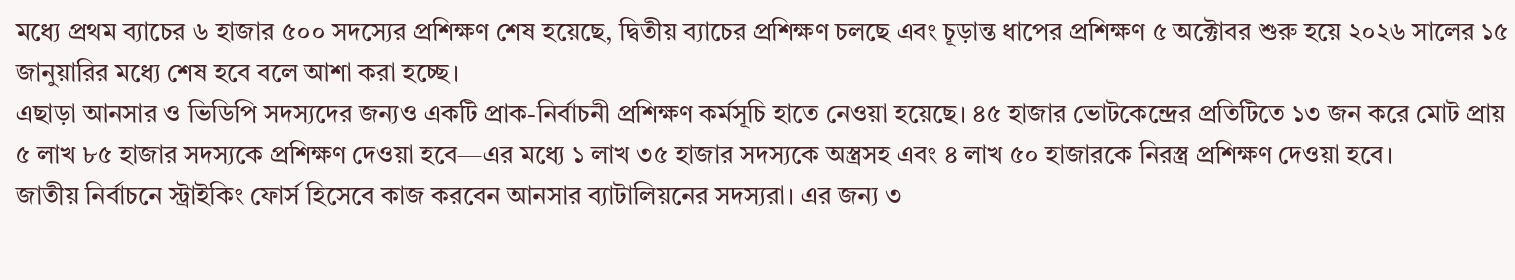মধ্যে প্রথম ব্যাচের ৬ হাজার ৫০০ সদস্যের প্রশিক্ষণ শেষ হয়েছে, দ্বিতীয় ব্যাচের প্রশিক্ষণ চলছে এবং চূড়ান্ত ধাপের প্রশিক্ষণ ৫ অক্টোবর শুরু হয়ে ২০২৬ সালের ১৫ জানুয়ারির মধ্যে শেষ হবে বলে আশা করা হচ্ছে।
এছাড়া আনসার ও ভিডিপি সদস্যদের জন্যও একটি প্রাক-নির্বাচনী প্রশিক্ষণ কর্মসূচি হাতে নেওয়া হয়েছে। ৪৫ হাজার ভোটকেন্দ্রের প্রতিটিতে ১৩ জন করে মোট প্রায় ৫ লাখ ৮৫ হাজার সদস্যকে প্রশিক্ষণ দেওয়া হবে—এর মধ্যে ১ লাখ ৩৫ হাজার সদস্যকে অস্ত্রসহ এবং ৪ লাখ ৫০ হাজারকে নিরস্ত্র প্রশিক্ষণ দেওয়া হবে।
জাতীয় নির্বাচনে স্ট্রাইকিং ফোর্স হিসেবে কাজ করবেন আনসার ব্যাটালিয়নের সদস্যরা। এর জন্য ৩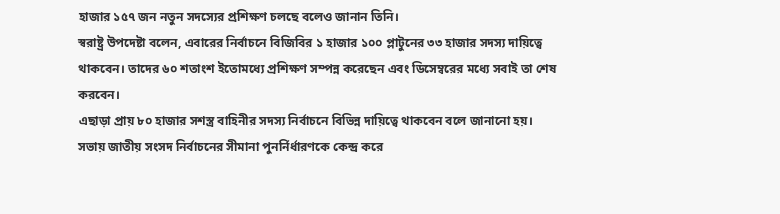হাজার ১৫৭ জন নতুন সদস্যের প্রশিক্ষণ চলছে বলেও জানান তিনি।
স্বরাষ্ট্র উপদেষ্টা বলেন, এবারের নির্বাচনে বিজিবির ১ হাজার ১০০ প্লাটুনের ৩৩ হাজার সদস্য দায়িত্বে থাকবেন। তাদের ৬০ শতাংশ ইতোমধ্যে প্রশিক্ষণ সম্পন্ন করেছেন এবং ডিসেম্বরের মধ্যে সবাই তা শেষ করবেন।
এছাড়া প্রায় ৮০ হাজার সশস্ত্র বাহিনীর সদস্য নির্বাচনে বিভিন্ন দায়িত্বে থাকবেন বলে জানানো হয়।
সভায় জাতীয় সংসদ নির্বাচনের সীমানা পুনর্নির্ধারণকে কেন্দ্র করে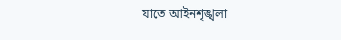যাতে আইনশৃঙ্খলা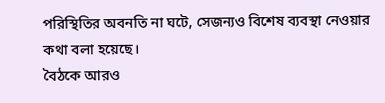পরিস্থিতির অবনতি না ঘটে, সেজন্যও বিশেষ ব্যবস্থা নেওয়ার কথা বলা হয়েছে।
বৈঠকে আরও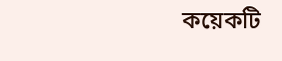কয়েকটি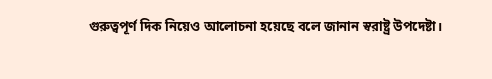গুরুত্বপূর্ণ দিক নিয়েও আলোচনা হয়েছে বলে জানান স্বরাষ্ট্র উপদেষ্টা।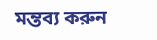মন্তব্য করুন